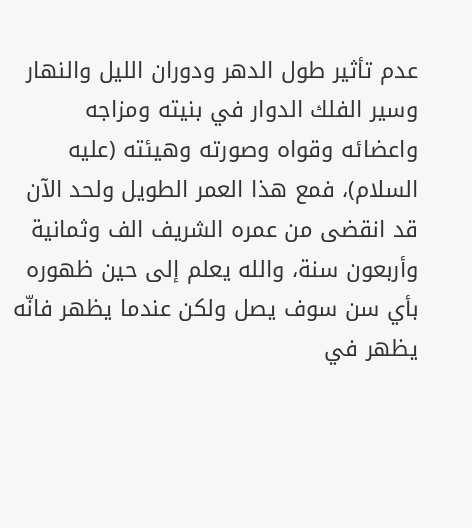عدم تأثير طول الدهر ودوران الليل والنهار وسير الفلك الدوار في بنيته ومزاجه واعضائه وقواه وصورته وهيئته (عليه السلام)، فمع هذا العمر الطويل ولحد الآن قد انقضى من عمره الشريف الف وثمانية وأربعون سنة، والله يعلم إلى حين ظهوره بأي سن سوف يصل ولكن عندما يظهر فانّه يظهر في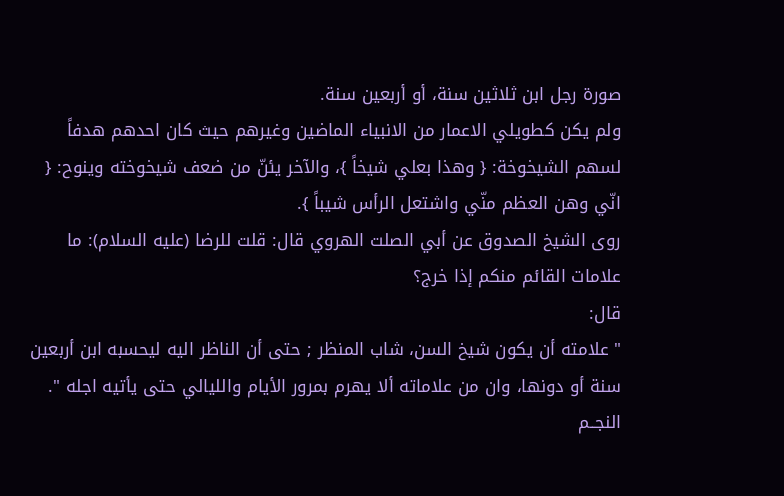صورة رجل ابن ثلاثين سنة، أو أربعين سنة.
ولم يكن كطويلي الاعمار من الانبياء الماضين وغيرهم حيث كان احدهم هدفاً لسهم الشيخوخة: { وهذا بعلي شيخاً }، والآخر يئنّ من ضعف شيخوخته وينوح: { انّي وهن العظم منّي واشتعل الرأس شيباً }.
روى الشيخ الصدوق عن أبي الصلت الهروي قال: قلت للرضا (عليه السلام): ما علامات القائم منكم إذا خرج؟
قال:
" علامته أن يكون شيخ السن، شاب المنظر ; حتى أن الناظر اليه ليحسبه ابن أربعين سنة أو دونها، وان من علاماته ألا يهرم بمرور الأيام والليالي حتى يأتيه اجله ".
النجــم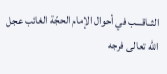الثــاقـــب في أحوال الإمام الحجّة الغائب عجل الله تعالى فرجه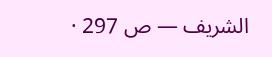الشريف — ص 297 ·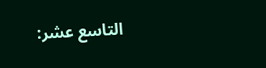التاسع عشر: